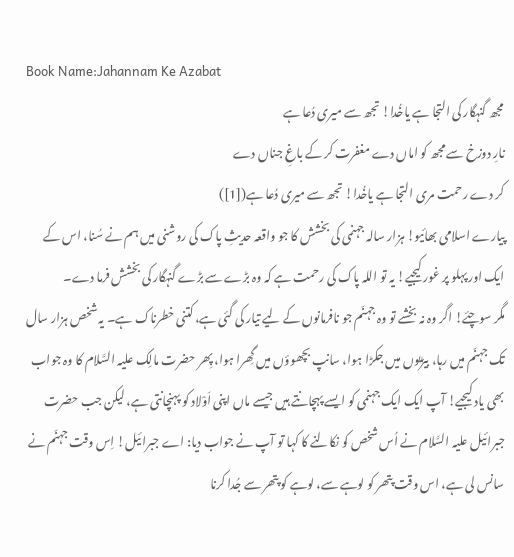Book Name:Jahannam Ke Azabat
مجھ گنہگار کی التجا ہے یاخُدا! تجھ سے میری دُعا ہے
نارِ دوزخ سے مجھ کو اماں دے مغفرت کر کے باغِ جناں دے
کر دے رحمت مری التجا ہے یاخُدا! تجھ سے میری دُعا ہے([1])
پیارے اسلامی بھائیو! ہزار سالہ جہنمی کی بخشش کا جو واقعہ حدیثِ پاک کی روشنی میں ہم نے سُنا، اس کے ایک اور پہلو پر غور کیجیے! یہ تو اللہ پاک کی رحمت ہے کہ وہ بڑے سے بڑے گنہگار کی بخشش فرما دے۔
مگر سوچئے! اگر وہ نہ بخشے تو وہ جہنّم جو نافرمانوں کے لیے تیار کی گئی ہے، کتنی خطرناک ہے۔ یہ شخص ہزار سال تک جہنّم میں رہا، بیڑیوں میں جکڑا ہوا، سانپ بچھوؤں میں گِھرا ہوا، پِھر حضرت مالِک علیہ السَّلام کا وہ جواب بھی یاد کیجیے! آپ ایک ایک جہنمی کو ایسے پہچانتے ہیں جیسے ماں اپنی اَوْلاد کو پہنچانتی ہے، لیکن جب حضرت جبرائیل علیہ السَّلام نے اُس شخص کو نکالنے کا کہا تو آپ نے جواب دیا: اے جبرائیل! اِس وقت جہنّم نے سانس لی ہے، اس وقت پتھر کو لوہے سے، لوہے کو پتھر سے جُدا کرنا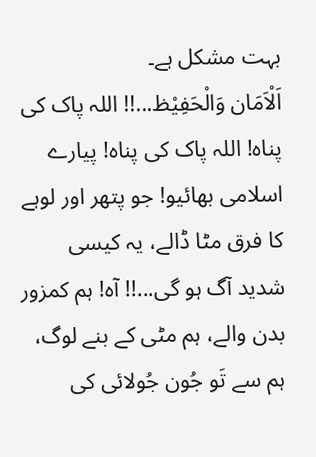بہت مشکل ہے۔
اَلْاَمَان وَالْحَفِیْظ...!! اللہ پاک کی پناہ! اللہ پاک کی پناہ! پیارے اسلامی بھائیو! جو پتھر اور لوہے کا فرق مٹا ڈالے، یہ کیسی شدید آگ ہو گی...!! آہ! ہم کمزور بدن والے، ہم مٹی کے بنے لوگ، ہم سے تَو جُون جُولائی کی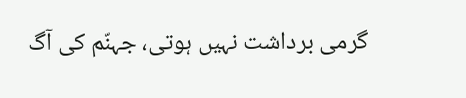گرمی برداشت نہیں ہوتی، جہنّم کی آگ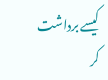کیسے برداشت کر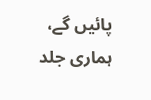پائیں گے، ہماری جلد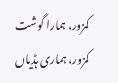کمزور، ہمارا گوشت کمزور، ہماری ہڈیاں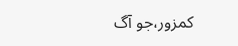کمزور،جو آگ